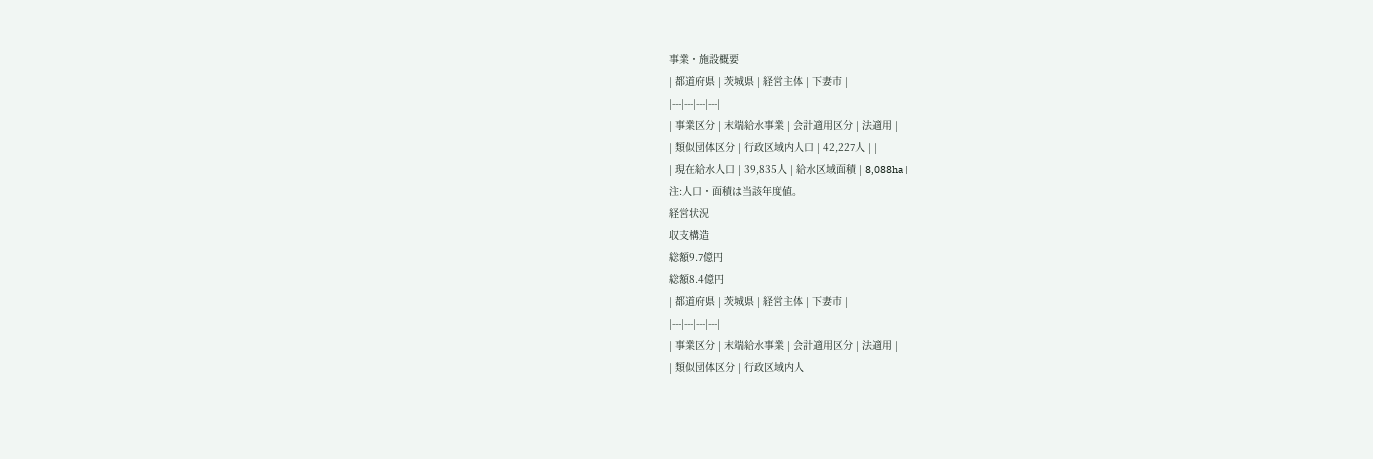事業・施設概要
| 都道府県 | 茨城県 | 経営主体 | 下妻市 |
|---|---|---|---|
| 事業区分 | 末端給水事業 | 会計適用区分 | 法適用 |
| 類似団体区分 | 行政区域内人口 | 42,227人 | |
| 現在給水人口 | 39,835人 | 給水区域面積 | 8,088ha |
注:人口・面積は当該年度値。
経営状況
収支構造
総額9.7億円
総額8.4億円
| 都道府県 | 茨城県 | 経営主体 | 下妻市 |
|---|---|---|---|
| 事業区分 | 末端給水事業 | 会計適用区分 | 法適用 |
| 類似団体区分 | 行政区域内人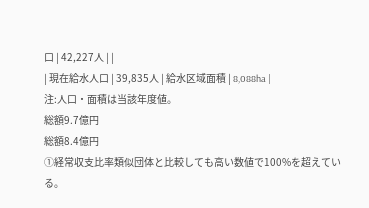口 | 42,227人 | |
| 現在給水人口 | 39,835人 | 給水区域面積 | 8,088ha |
注:人口・面積は当該年度値。
総額9.7億円
総額8.4億円
①経常収支比率類似団体と比較しても高い数値で100%を超えている。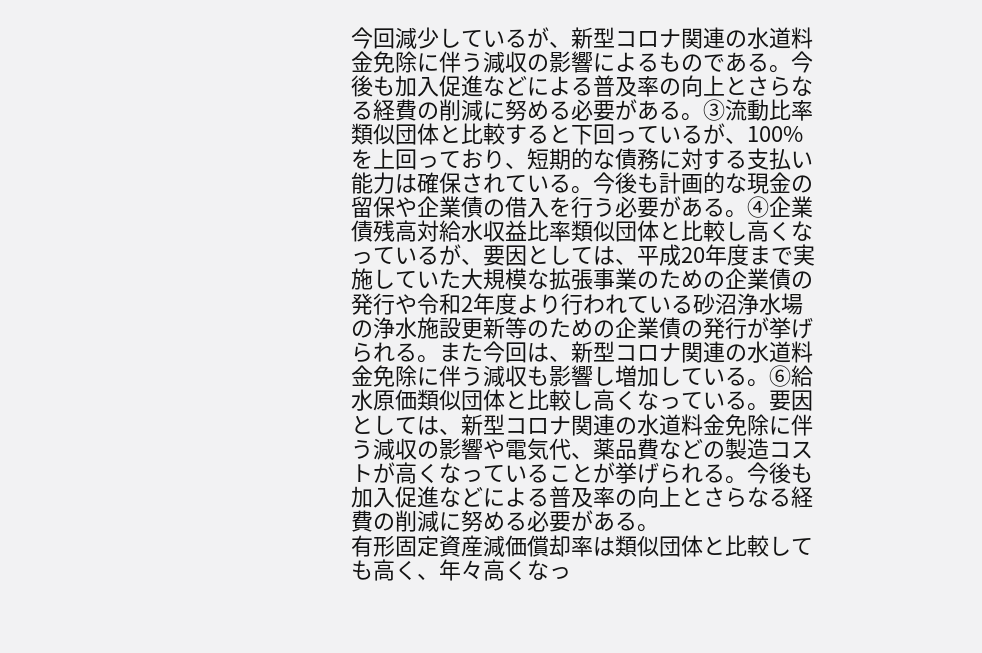今回減少しているが、新型コロナ関連の水道料金免除に伴う減収の影響によるものである。今後も加入促進などによる普及率の向上とさらなる経費の削減に努める必要がある。③流動比率類似団体と比較すると下回っているが、100%を上回っており、短期的な債務に対する支払い能力は確保されている。今後も計画的な現金の留保や企業債の借入を行う必要がある。④企業債残高対給水収益比率類似団体と比較し高くなっているが、要因としては、平成20年度まで実施していた大規模な拡張事業のための企業債の発行や令和2年度より行われている砂沼浄水場の浄水施設更新等のための企業債の発行が挙げられる。また今回は、新型コロナ関連の水道料金免除に伴う減収も影響し増加している。⑥給水原価類似団体と比較し高くなっている。要因としては、新型コロナ関連の水道料金免除に伴う減収の影響や電気代、薬品費などの製造コストが高くなっていることが挙げられる。今後も加入促進などによる普及率の向上とさらなる経費の削減に努める必要がある。
有形固定資産減価償却率は類似団体と比較しても高く、年々高くなっ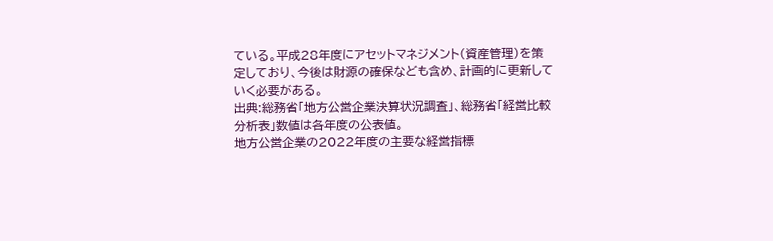ている。平成28年度にアセットマネジメント(資産管理)を策定しており、今後は財源の確保なども含め、計画的に更新していく必要がある。
出典:総務省「地方公営企業決算状況調査」、総務省「経営比較分析表」数値は各年度の公表値。
地方公営企業の2022年度の主要な経営指標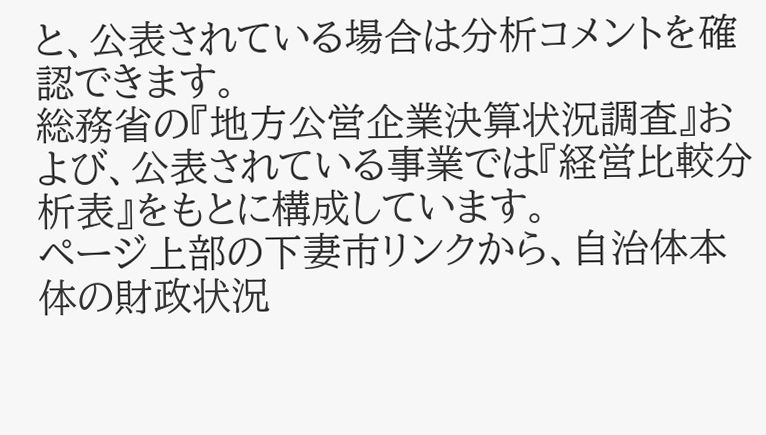と、公表されている場合は分析コメントを確認できます。
総務省の『地方公営企業決算状況調査』および、公表されている事業では『経営比較分析表』をもとに構成しています。
ページ上部の下妻市リンクから、自治体本体の財政状況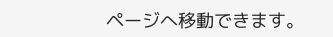ページへ移動できます。